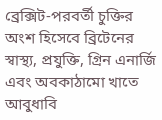ব্রেক্সিট-পরবর্তী চুক্তির অংশ হিসেবে ব্রিটেনের স্বাস্থ্য, প্রযুক্তি, গ্রিন এনার্জি এবং অবকাঠামো খাতে আবুধাবি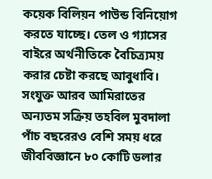কয়েক বিলিয়ন পাউন্ড বিনিয়োগ করতে যাচ্ছে। তেল ও গ্যাসের বাইরে অর্থনীতিকে বৈচিত্র্যময় করার চেষ্টা করছে আবুধাবি।
সংযুক্ত আরব আমিরাতের অন্যতম সক্রিয় তহবিল মুবদালা পাঁচ বছরেরও বেশি সময় ধরে জীববিজ্ঞানে ৮০ কোটি ডলার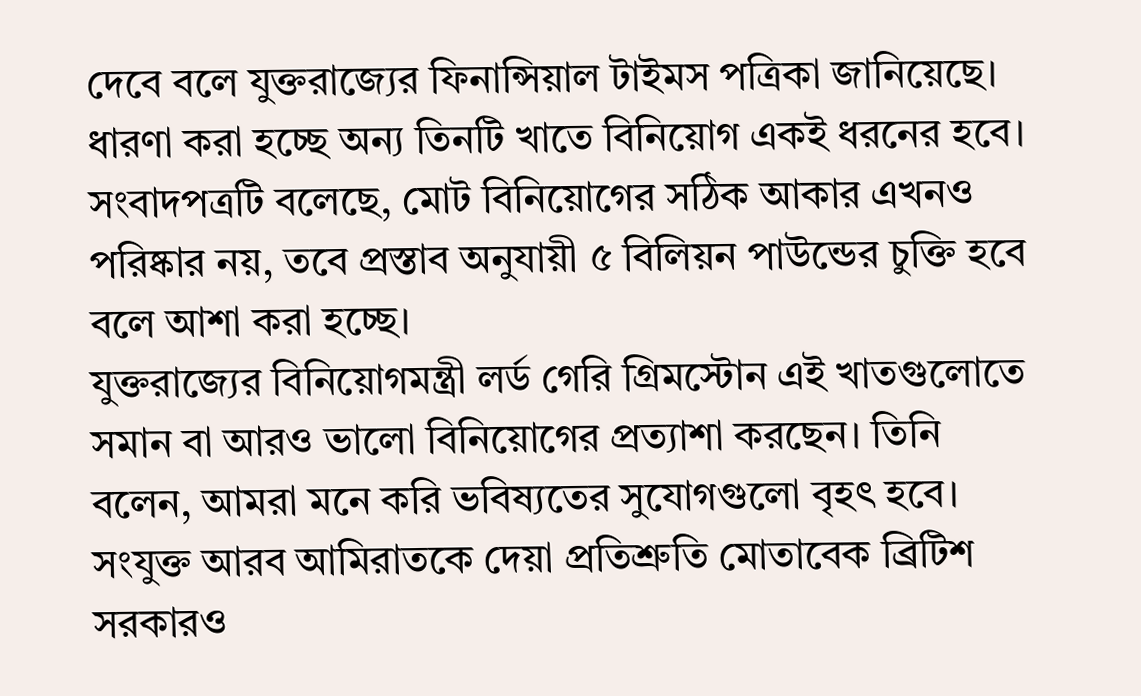দেবে বলে যুক্তরাজ্যের ফিনান্সিয়াল টাইমস পত্রিকা জানিয়েছে।
ধারণা করা হচ্ছে অন্য তিনটি খাতে বিনিয়োগ একই ধরনের হবে। সংবাদপত্রটি বলেছে, মোট বিনিয়োগের সঠিক আকার এখনও পরিষ্কার নয়, তবে প্রস্তাব অনুযায়ী ৫ বিলিয়ন পাউন্ডের চুক্তি হবে বলে আশা করা হচ্ছে।
যুক্তরাজ্যের বিনিয়োগমন্ত্রী লর্ড গেরি গ্রিমস্টোন এই খাতগুলোতে সমান বা আরও ভালো বিনিয়োগের প্রত্যাশা করছেন। তিনি বলেন, আমরা মনে করি ভবিষ্যতের সুযোগগুলো বৃহৎ হবে।
সংযুক্ত আরব আমিরাতকে দেয়া প্রতিশ্রুতি মোতাবেক ব্রিটিশ সরকারও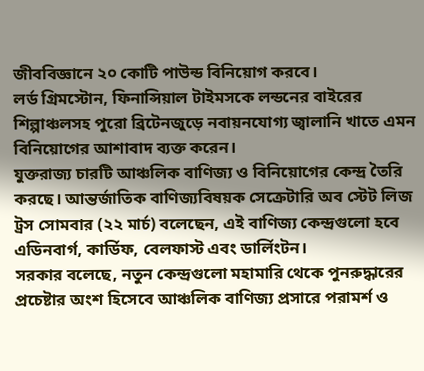জীববিজ্ঞানে ২০ কোটি পাউন্ড বিনিয়োগ করবে।
লর্ড গ্রিমস্টোন, ফিনান্সিয়াল টাইমসকে লন্ডনের বাইরের শিল্পাঞ্চলসহ পুরো ব্রিটেনজুড়ে নবায়নযোগ্য জ্বালানি খাতে এমন বিনিয়োগের আশাবাদ ব্যক্ত করেন।
যুক্তরাজ্য চারটি আঞ্চলিক বাণিজ্য ও বিনিয়োগের কেন্দ্র তৈরি করছে। আন্তর্জাতিক বাণিজ্যবিষয়ক সেক্রেটারি অব স্টেট লিজ ট্রস সোমবার (২২ মার্চ) বলেছেন, এই বাণিজ্য কেন্দ্রগুলো হবে এডিনবার্গ, কার্ডিফ, বেলফাস্ট এবং ডার্লিংটন।
সরকার বলেছে, নতুন কেন্দ্রগুলো মহামারি থেকে পুনরুদ্ধারের প্রচেষ্টার অংশ হিসেবে আঞ্চলিক বাণিজ্য প্রসারে পরামর্শ ও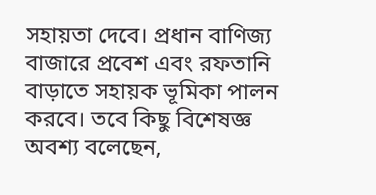সহায়তা দেবে। প্রধান বাণিজ্য বাজারে প্রবেশ এবং রফতানি বাড়াতে সহায়ক ভূমিকা পালন করবে। তবে কিছু বিশেষজ্ঞ অবশ্য বলেছেন,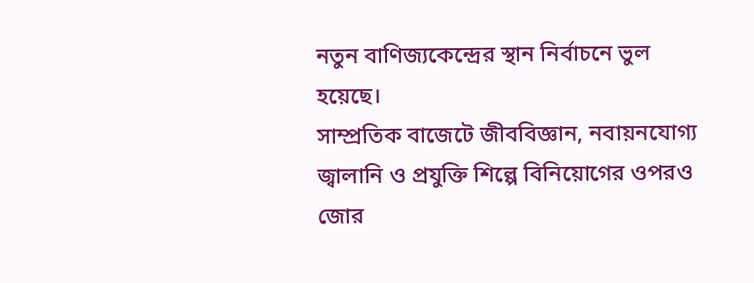নতুন বাণিজ্যকেন্দ্রের স্থান নির্বাচনে ভুল হয়েছে।
সাম্প্রতিক বাজেটে জীববিজ্ঞান, নবায়নযোগ্য জ্বালানি ও প্রযুক্তি শিল্পে বিনিয়োগের ওপরও জোর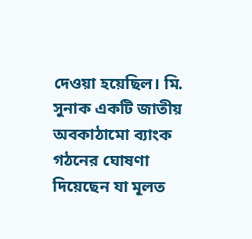দেওয়া হয়েছিল। মি. সুনাক একটি জাতীয় অবকাঠামো ব্যাংক গঠনের ঘোষণা দিয়েছেন যা মূলত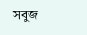সবুজ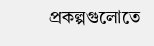প্রকল্পগুলোতে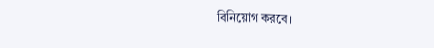বিনিয়োগ করবে।